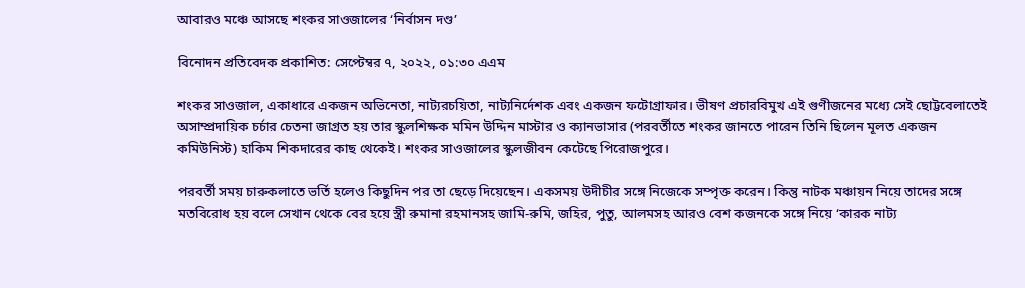আবারও মঞ্চে আসছে শংকর সাওজালের ‘নির্বাসন দণ্ড’

বিনোদন প্রতিবেদক প্রকাশিত: সেপ্টেম্বর ৭, ২০২২, ০১:৩০ এএম

শংকর সাওজাল, একাধারে একজন অভিনেতা, নাট্যরচয়িতা, নাট্যনির্দেশক এবং একজন ফটোগ্রাফার। ভীষণ প্রচারবিমুখ এই গুণীজনের মধ্যে সেই ছোট্টবেলাতেই অসাম্প্রদায়িক চর্চার চেতনা জাগ্রত হয় তার স্কুলশিক্ষক মমিন উদ্দিন মাস্টার ও ক্যানভাসার (পরবর্তীতে শংকর জানতে পারেন তিনি ছিলেন মূলত একজন কমিউনিস্ট) হাকিম শিকদারের কাছ থেকেই। শংকর সাওজালের স্কুলজীবন কেটেছে পিরোজপুরে।

পরবর্তী সময় চারুকলাতে ভর্তি হলেও কিছুদিন পর তা ছেড়ে দিয়েছেন। একসময় উদীচীর সঙ্গে নিজেকে সম্পৃক্ত করেন। কিন্তু নাটক মঞ্চায়ন নিয়ে তাদের সঙ্গে মতবিরোধ হয় বলে সেখান থেকে বের হয়ে স্ত্রী রুমানা রহমানসহ জামি-রুমি, জহির, পুতু, আলমসহ আরও বেশ কজনকে সঙ্গে নিয়ে ‘কারক নাট্য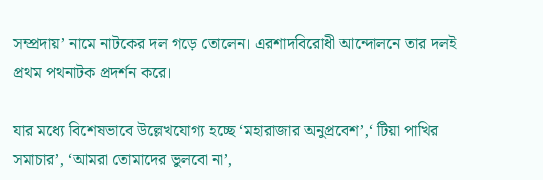সম্প্রদায়’ নামে নাটকের দল গড়ে তোলেন। এরশাদবিরোধী আন্দোলনে তার দলই প্রথম পথনাটক প্রদর্শন করে।

যার মধ্যে বিশেষভাবে উল্লেখযোগ্য হচ্ছে ‘মহারাজার অনুপ্রবেশ’,‘ টিয়া পাখির সমাচার’, ‘আমরা তোমাদের ভুলবো না’,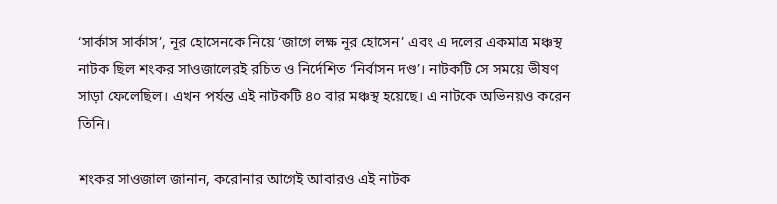‘সার্কাস সার্কাস’, নূর হোসেনকে নিয়ে ‘জাগে লক্ষ নূর হোসেন’ এবং এ দলের একমাত্র মঞ্চস্থ নাটক ছিল শংকর সাওজালেরই রচিত ও নির্দেশিত ‘নির্বাসন দণ্ড’। নাটকটি সে সময়ে ভীষণ সাড়া ফেলেছিল। এখন পর্যন্ত এই নাটকটি ৪০ বার মঞ্চস্থ হয়েছে। এ নাটকে অভিনয়ও করেন তিনি।

শংকর সাওজাল জানান, করোনার আগেই আবারও এই নাটক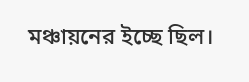মঞ্চায়নের ইচ্ছে ছিল।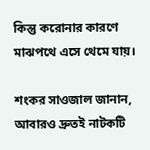কিন্তু করোনার কারণে মাঝপথে এসে থেমে যায়।

শংকর সাওজাল জানান, আবারও দ্রুতই নাটকটি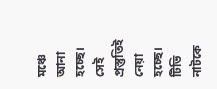মঞ্চে আনা হচ্ছে। সেই প্রস্তুতিই নেয়া হচ্ছে। টিভি নাটকে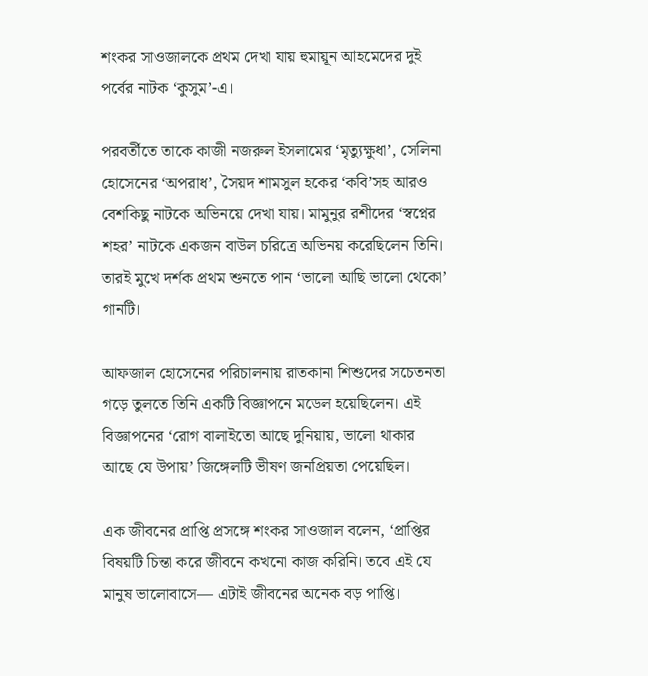শংকর সাওজালকে প্রথম দেখা যায় হুমায়ূন আহমেদের দুই পর্বের নাটক ‘কুসুম’-এ।

পরবর্তীতে তাকে কাজী নজরুল ইসলামের ‘মৃত্যুক্ষুধা’, সেলিনা হোসেনের ‘অপরাধ’, সৈয়দ শামসুল হকের ‘কবি’সহ আরও বেশকিছু নাটকে অভিনয়ে দেখা যায়। মামুনুর রশীদের ‘স্বপ্নের শহর’ নাটকে একজন বাউল চরিত্রে অভিনয় করেছিলেন তিনি। তারই মুখে দর্শক প্রথম শুনতে পান ‘ভালো আছি ভালো থেকো’ গানটি।

আফজাল হোসেনের পরিচালনায় রাতকানা শিশুদের সচেতনতা গড়ে তুলতে তিনি একটি বিজ্ঞাপনে মডেল হয়েছিলেন। এই বিজ্ঞাপনের ‘রোগ বালাইতো আছে দুনিয়ায়, ভালো থাকার আছে যে উপায়’ জিঙ্গেলটি ভীষণ জনপ্রিয়তা পেয়েছিল।

এক জীবনের প্রাপ্তি প্রসঙ্গে শংকর সাওজাল বলেন, ‘প্রাপ্তির বিষয়টি চিন্তা করে জীবনে কখনো কাজ করিনি। তবে এই যে মানুষ ভালোবাসে— এটাই জীবনের অনেক বড় পাপ্তি।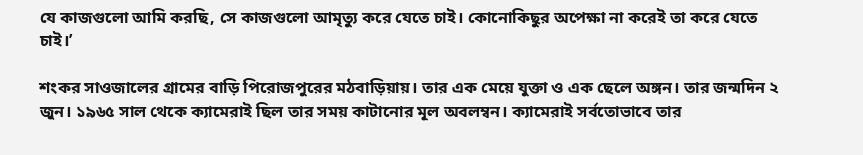যে কাজগুলো আমি করছি, সে কাজগুলো আমৃত্যু করে যেতে চাই। কোনোকিছুর অপেক্ষা না করেই তা করে যেতে চাই।’

শংকর সাওজালের গ্রামের বাড়ি পিরোজপুরের মঠবাড়িয়ায়। তার এক মেয়ে যুক্তা ও এক ছেলে অঙ্গন। তার জন্মদিন ২ জুন। ১৯৬৫ সাল থেকে ক্যামেরাই ছিল তার সময় কাটানোর মূল অবলম্বন। ক্যামেরাই সর্বতোভাবে তার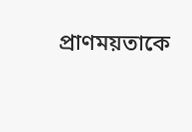প্রাণময়তাকে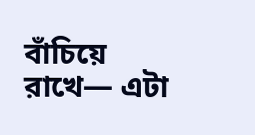বাঁচিয়ে রাখে— এটা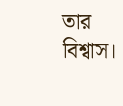তার বিশ্বাস।